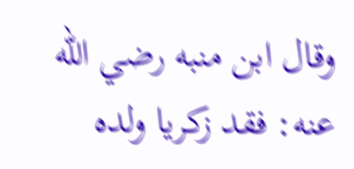وقال ابن منبه رضي الله عنه: فقد زكريا ولده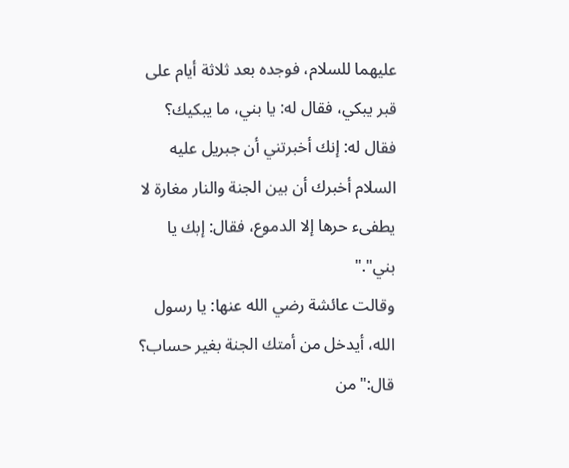عليهما للسلام، فوجده بعد ثلاثة أيام على قبر يبكي، فقال له: يا بني، ما يبكيك؟ فقال له: إنك أخبرتني أن جبريل عليه السلام أخبرك أن بين الجنة والنار مغارة لا يطفىء حرها إلا الدموع، فقال: إبك يا بني"."
وقالت عائشة رضي الله عنها: يا رسول الله، أيدخل من أمتك الجنة بغير حساب؟ قال:"من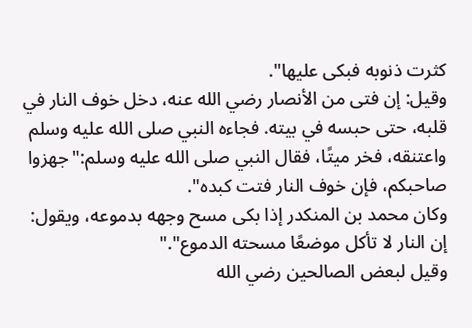كثرت ذنوبه فبكى عليها".
وقيل: إن فتى من الأنصار رضي الله عنه، دخل خوف النار في قلبه، حتى حبسه في بيته. فجاءه النبي صلى الله عليه وسلم واعتنقه، فخر ميتًا، فقال النبي صلى الله عليه وسلم:"جهزوا صاحبكم، فإن خوف النار فتت كبده".
وكان محمد بن المنكدر إذا بكى مسح وجهه بدموعه، ويقول: إن النار لا تأكل موضعًا مسحته الدموع"."
وقيل لبعض الصالحين رضي الله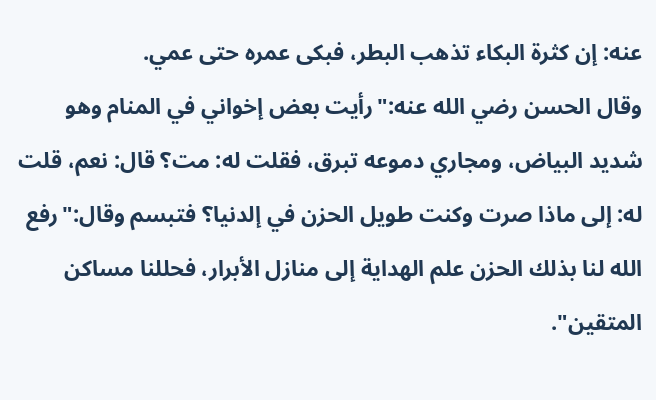عنه: إن كثرة البكاء تذهب البطر، فبكى عمره حتى عمي.
وقال الحسن رضي الله عنه:"رأيت بعض إخواني في المنام وهو شديد البياض، ومجاري دموعه تبرق، فقلت له: مت؟ قال: نعم، قلت له: إلى ماذا صرت وكنت طويل الحزن في إلدنيا؟ فتبسم وقال:"رفع الله لنا بذلك الحزن علم الهداية إلى منازل الأبرار، فحللنا مساكن المتقين".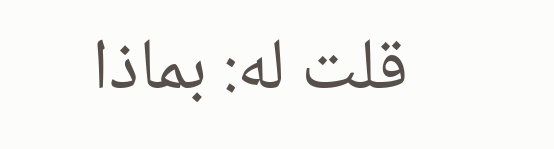قلت له: بماذا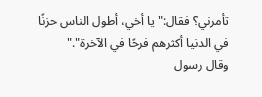تأمرني؟ فقال:"يا أخي، أطول الناس حزنًا في الدنيا أكثرهم فرحًا في الآخرة"."
وقال رسول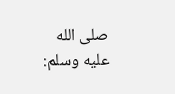صلى الله عليه وسلم: